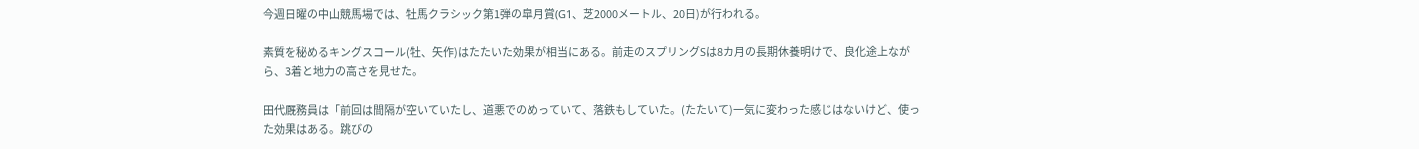今週日曜の中山競馬場では、牡馬クラシック第1弾の皐月賞(G1、芝2000メートル、20日)が行われる。

素質を秘めるキングスコール(牡、矢作)はたたいた効果が相当にある。前走のスプリングSは8カ月の長期休養明けで、良化途上ながら、3着と地力の高さを見せた。

田代厩務員は「前回は間隔が空いていたし、道悪でのめっていて、落鉄もしていた。(たたいて)一気に変わった感じはないけど、使った効果はある。跳びの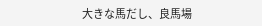大きな馬だし、良馬場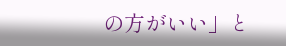の方がいい」と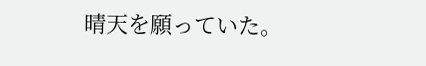晴天を願っていた。